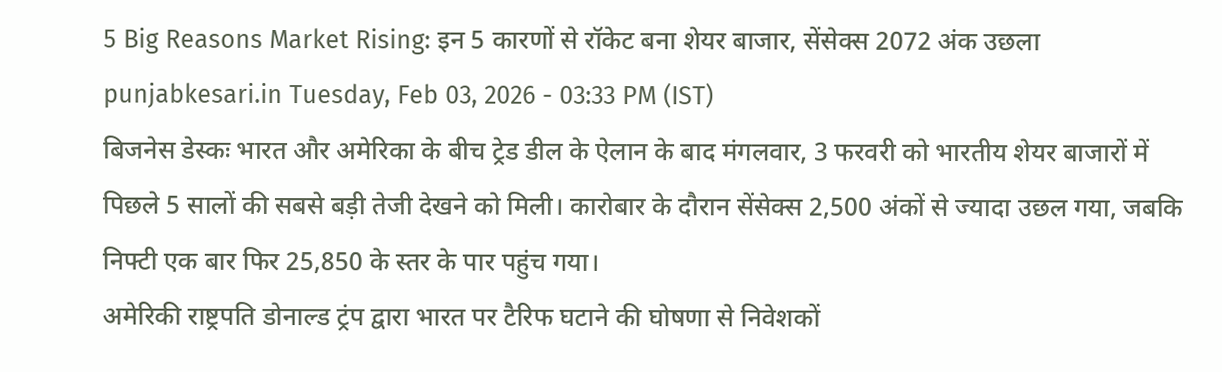5 Big Reasons Market Rising: इन 5 कारणों से रॉकेट बना शेयर बाजार, सेंसेक्स 2072 अंक उछला
punjabkesari.in Tuesday, Feb 03, 2026 - 03:33 PM (IST)
बिजनेस डेस्कः भारत और अमेरिका के बीच ट्रेड डील के ऐलान के बाद मंगलवार, 3 फरवरी को भारतीय शेयर बाजारों में पिछले 5 सालों की सबसे बड़ी तेजी देखने को मिली। कारोबार के दौरान सेंसेक्स 2,500 अंकों से ज्यादा उछल गया, जबकि निफ्टी एक बार फिर 25,850 के स्तर के पार पहुंच गया।
अमेरिकी राष्ट्रपति डोनाल्ड ट्रंप द्वारा भारत पर टैरिफ घटाने की घोषणा से निवेशकों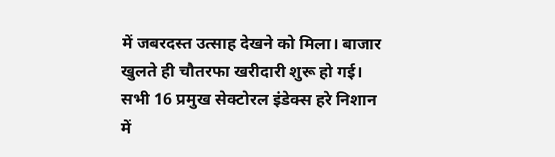में जबरदस्त उत्साह देखने को मिला। बाजार खुलते ही चौतरफा खरीदारी शुरू हो गई। सभी 16 प्रमुख सेक्टोरल इंडेक्स हरे निशान में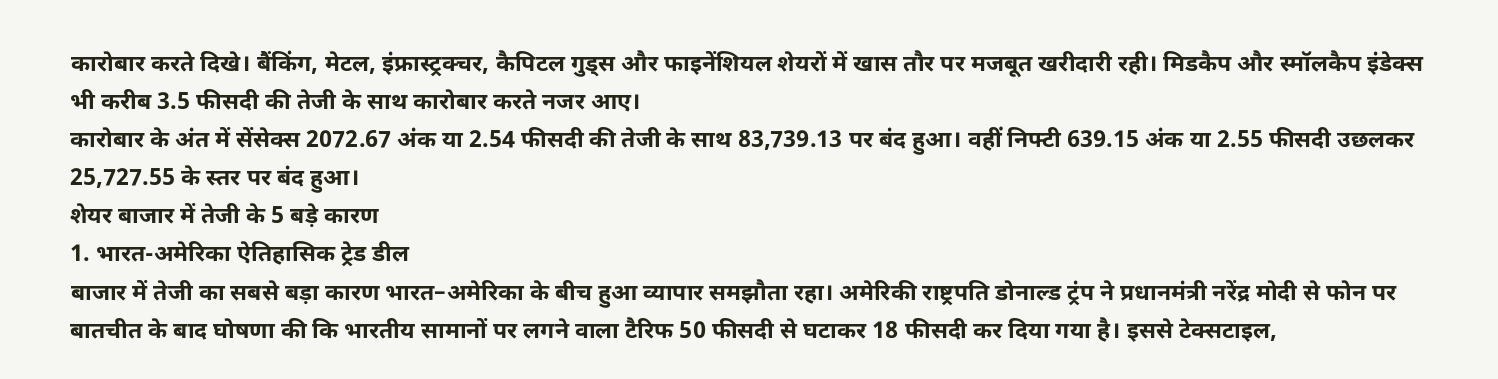कारोबार करते दिखे। बैंकिंग, मेटल, इंफ्रास्ट्रक्चर, कैपिटल गुड्स और फाइनेंशियल शेयरों में खास तौर पर मजबूत खरीदारी रही। मिडकैप और स्मॉलकैप इंडेक्स भी करीब 3.5 फीसदी की तेजी के साथ कारोबार करते नजर आए।
कारोबार के अंत में सेंसेक्स 2072.67 अंक या 2.54 फीसदी की तेजी के साथ 83,739.13 पर बंद हुआ। वहीं निफ्टी 639.15 अंक या 2.55 फीसदी उछलकर 25,727.55 के स्तर पर बंद हुआ।
शेयर बाजार में तेजी के 5 बड़े कारण
1. भारत-अमेरिका ऐतिहासिक ट्रेड डील
बाजार में तेजी का सबसे बड़ा कारण भारत–अमेरिका के बीच हुआ व्यापार समझौता रहा। अमेरिकी राष्ट्रपति डोनाल्ड ट्रंप ने प्रधानमंत्री नरेंद्र मोदी से फोन पर बातचीत के बाद घोषणा की कि भारतीय सामानों पर लगने वाला टैरिफ 50 फीसदी से घटाकर 18 फीसदी कर दिया गया है। इससे टेक्सटाइल,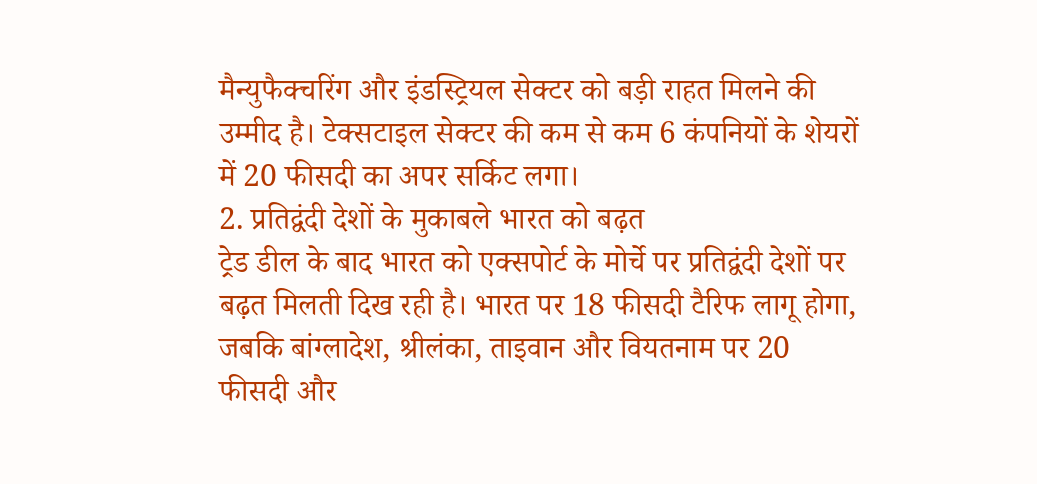मैन्युफैक्चरिंग और इंडस्ट्रियल सेक्टर को बड़ी राहत मिलने की उम्मीद है। टेक्सटाइल सेक्टर की कम से कम 6 कंपनियों के शेयरों में 20 फीसदी का अपर सर्किट लगा।
2. प्रतिद्वंदी देशों के मुकाबले भारत को बढ़त
ट्रेड डील के बाद भारत को एक्सपोर्ट के मोर्चे पर प्रतिद्वंदी देशों पर बढ़त मिलती दिख रही है। भारत पर 18 फीसदी टैरिफ लागू होगा, जबकि बांग्लादेश, श्रीलंका, ताइवान और वियतनाम पर 20 फीसदी और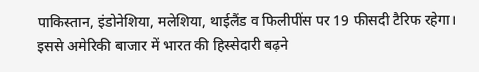पाकिस्तान, इंडोनेशिया, मलेशिया, थाईलैंड व फिलीपींस पर 19 फीसदी टैरिफ रहेगा। इससे अमेरिकी बाजार में भारत की हिस्सेदारी बढ़ने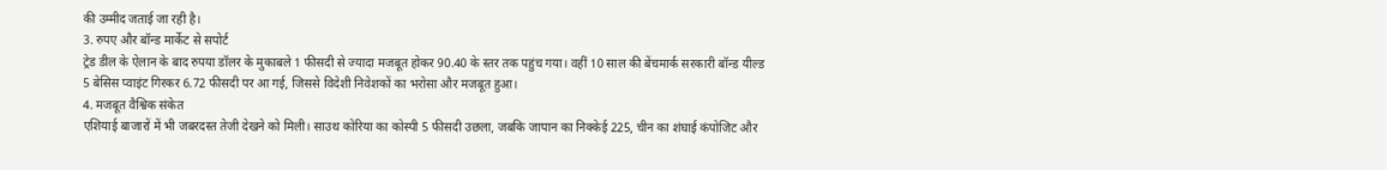की उम्मीद जताई जा रही है।
3. रुपए और बॉन्ड मार्केट से सपोर्ट
ट्रेड डील के ऐलान के बाद रुपया डॉलर के मुकाबले 1 फीसदी से ज्यादा मजबूत होकर 90.40 के स्तर तक पहुंच गया। वहीं 10 साल की बेंचमार्क सरकारी बॉन्ड यील्ड 5 बेसिस प्वाइंट गिरकर 6.72 फीसदी पर आ गई, जिससे विदेशी निवेशकों का भरोसा और मजबूत हुआ।
4. मजबूत वैश्विक संकेत
एशियाई बाजारों में भी जबरदस्त तेजी देखने को मिली। साउथ कोरिया का कोस्पी 5 फीसदी उछला, जबकि जापान का निक्केई 225, चीन का शंघाई कंपोजिट और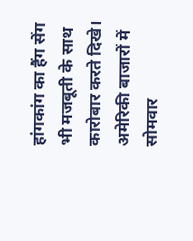हांगकांग का हैंग सेंग भी मजबूती के साथ कारोबार करते दिखे। अमेरिकी बाजारों में सोमवार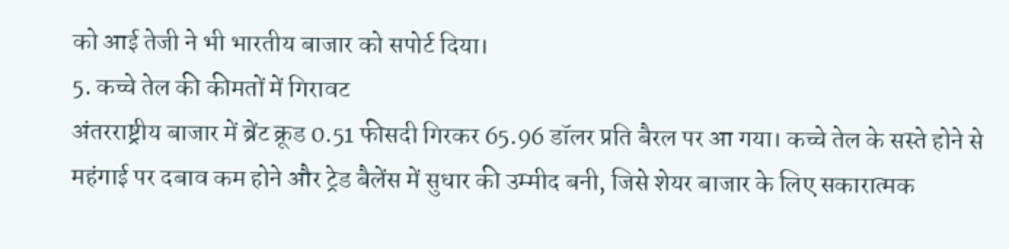को आई तेजी ने भी भारतीय बाजार को सपोर्ट दिया।
5. कच्चे तेल की कीमतों में गिरावट
अंतरराष्ट्रीय बाजार में ब्रेंट क्रूड 0.51 फीसदी गिरकर 65.96 डॉलर प्रति बैरल पर आ गया। कच्चे तेल के सस्ते होने से महंगाई पर दबाव कम होने और ट्रेड बैलेंस में सुधार की उम्मीद बनी, जिसे शेयर बाजार के लिए सकारात्मक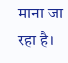माना जा रहा है।